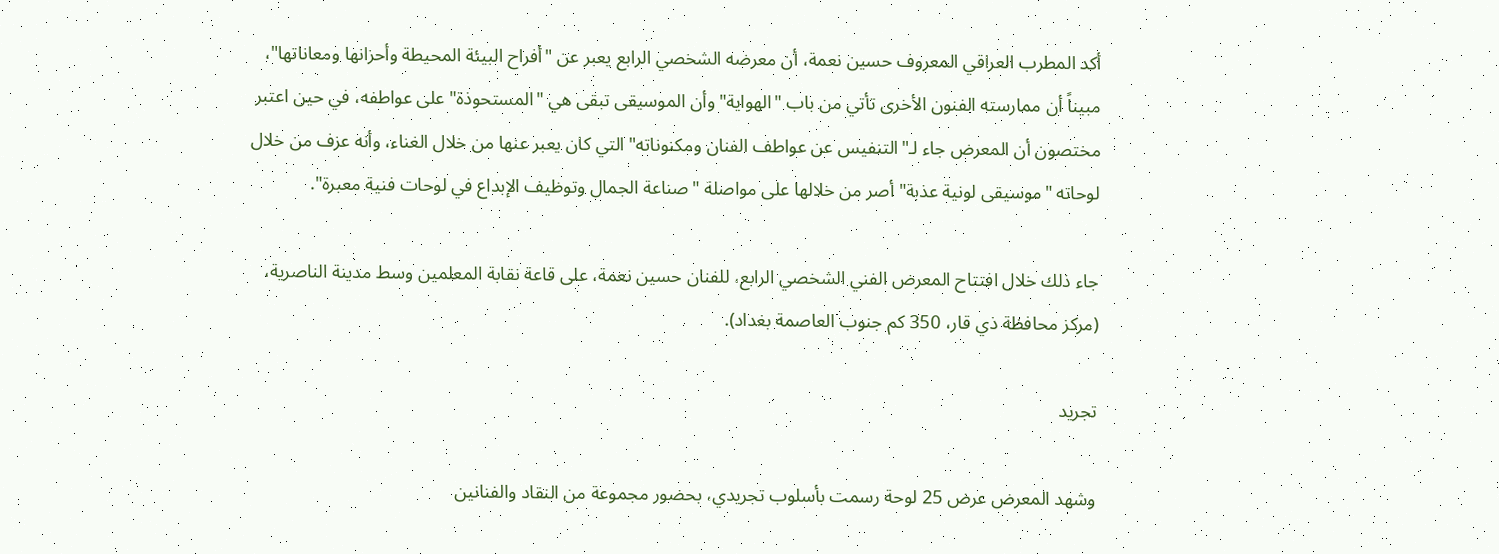أكد المطرب العراقي المعروف حسين نعمة، أن معرضه الشخصي الرابع يعبر عن "أفراح البيئة المحيطة وأحزانها ومعاناتها"، مبيناً أن ممارسته الفنون الأخرى تأتي من باب "الهواية" وأن الموسيقى تبقى هي "المستحوذة" على عواطفه، في حين اعتبر مختصون أن المعرض جاء لـ"التنفيس عن عواطف الفنان ومكنوناته" التي كان يعبر عنها من خلال الغناء، وأنه عزف من خلال لوحاته "موسيقى لونية عذبة" أصر من خلالها على مواصلة "صناعة الجمال وتوظيف الإبداع في لوحات فنية معبرة".

جاء ذلك خلال افتتاح المعرض الفني الشخصي الرابع، للفنان حسين نعمة، على قاعة نقابة المعلمين وسط مدينة الناصرية، (مركز محافظة ذي قار، 350 كم جنوب العاصمة بغداد).

تجريد

وشهد المعرض عرض 25 لوحة رسمت بأسلوب تجريدي، بحضور مجموعة من النقاد والفنانين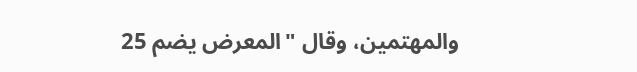والمهتمين، وقال "المعرض يضم 25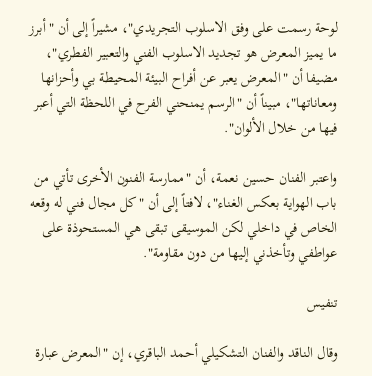لوحة رسمت على وفق الاسلوب التجريدي"، مشيراً إلى أن "أبرز ما يميز المعرض هو تجديد الاسلوب الفني والتعبير الفطري"، مضيفا أن "المعرض يعبر عن أفراح البيئة المحيطة بي وأحزانها ومعاناتها"، مبيناً أن "الرسم يمنحني الفرح في اللحظة التي أعبر فيها من خلال الألوان".

واعتبر الفنان حسين نعمة، أن "ممارسة الفنون الأخرى تأتي من باب الهواية بعكس الغناء"، لافتاً إلى أن "كل مجال فني له وقعه الخاص في داخلي لكن الموسيقى تبقى هي المستحوذة على عواطفي وتأخذني إليها من دون مقاومة".

تنفيس

وقال الناقد والفنان التشكيلي أحمد الباقري، إن "المعرض عبارة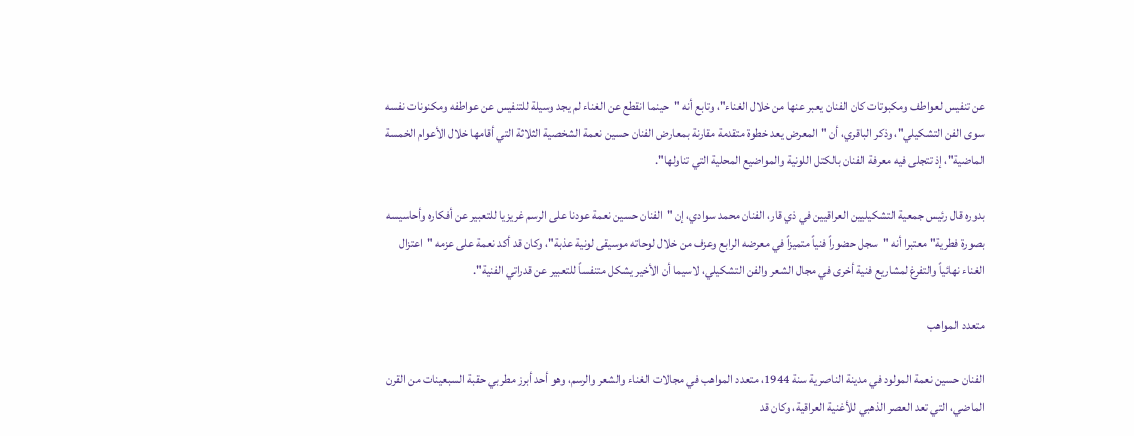عن تنفيس لعواطف ومكبوتات كان الفنان يعبر عنها من خلال الغناء"، وتابع أنه "حينما انقطع عن الغناء لم يجد وسيلة للتنفيس عن عواطفه ومكنونات نفسه سوى الفن التشكيلي"، وذكر الباقري، أن "المعرض يعد خطوة متقدمة مقارنة بمعارض الفنان حسين نعمة الشخصية الثلاثة التي أقامها خلال الأعوام الخمسة الماضية"، إذ تتجلى فيه معرفة الفنان بالكتل اللونية والمواضيع المحلية التي تناولها".

بدوره قال رئيس جمعية التشكيليين العراقيين في ذي قار، الفنان محمد سوادي، إن "الفنان حسين نعمة عودنا على الرسم غريزيا للتعبير عن أفكاره وأحاسيسه بصورة فطرية" معتبرا أنه "سجل حضوراً فنياً متميزاً في معرضه الرابع وعزف من خلال لوحاته موسيقى لونية عذبة"، وكان قد أكد نعمة على عزمه "اعتزال الغناء نهائياً والتفرغ لمشاريع فنية أخرى في مجال الشعر والفن التشكيلي، لاسيما أن الأخير يشكل متنفساً للتعبير عن قدراتي الفنية".

متعدد المواهب

الفنان حسين نعمة المولود في مدينة الناصرية سنة 1944، متعدد المواهب في مجالات الغناء والشعر والرسم، وهو أحد أبرز مطربي حقبة السبعينات من القرن الماضي، التي تعد العصر الذهبي للأغنية العراقية، وكان قد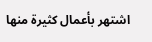اشتهر بأعمال كثيرة منها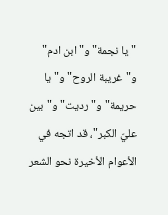"يا نجمة" و"ابن ادم" و"غريبة الروح" و"يا حريمة" و"رديت" و"بين عليّ الكبر"، قد اتجه في الأعوام الأخيرة نحو الشعر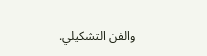والفن التشكيلي.